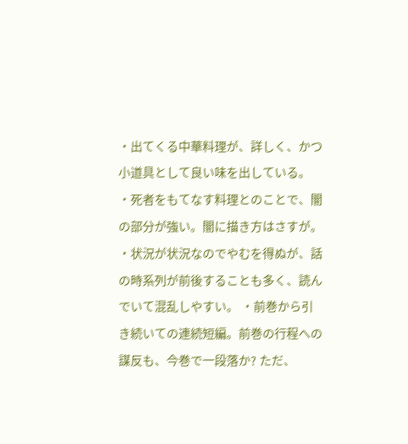・出てくる中華料理が、詳しく、かつ小道具として良い味を出している。 ・死者をもてなす料理とのことで、闇の部分が強い。闇に描き方はさすが。 ・状況が状況なのでやむを得ぬが、話の時系列が前後することも多く、読んでいて混乱しやすい。 ・前巻から引き続いての連続短編。前巻の行程への謀反も、今巻で一段落か? ただ、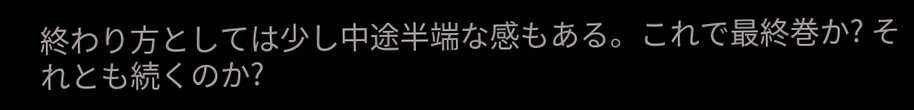終わり方としては少し中途半端な感もある。これで最終巻か? それとも続くのか?